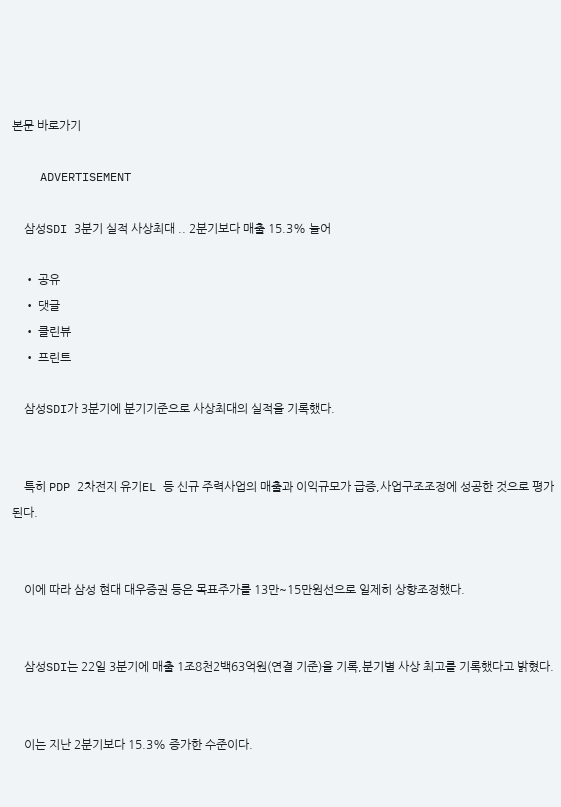본문 바로가기

    ADVERTISEMENT

    삼성SDI 3분기 실적 사상최대 .. 2분기보다 매출 15.3% 늘어

    • 공유
    • 댓글
    • 클린뷰
    • 프린트

    삼성SDI가 3분기에 분기기준으로 사상최대의 실적을 기록했다.


    특히 PDP 2차전지 유기EL 등 신규 주력사업의 매출과 이익규모가 급증,사업구조조정에 성공한 것으로 평가된다.


    이에 따라 삼성 현대 대우증권 등은 목표주가를 13만~15만원선으로 일제히 상향조정했다.


    삼성SDI는 22일 3분기에 매출 1조8천2백63억원(연결 기준)을 기록,분기별 사상 최고를 기록했다고 밝혔다.


    이는 지난 2분기보다 15.3% 증가한 수준이다.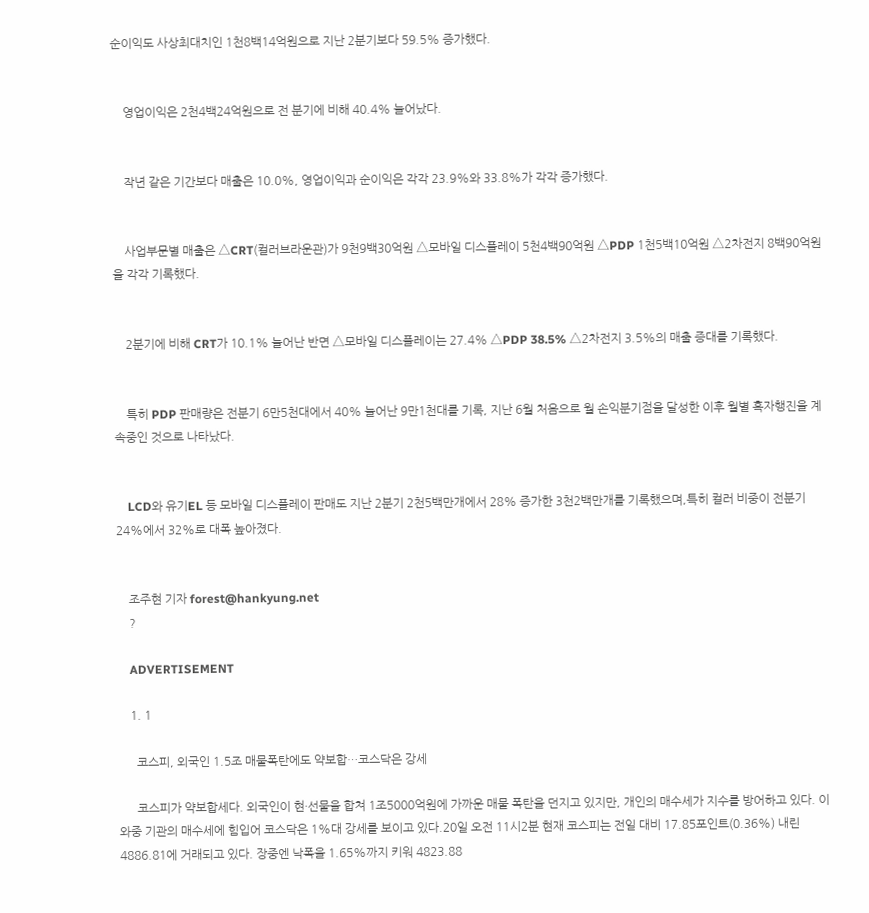순이익도 사상최대치인 1천8백14억원으로 지난 2분기보다 59.5% 증가했다.


    영업이익은 2천4백24억원으로 전 분기에 비해 40.4% 늘어났다.


    작년 같은 기간보다 매출은 10.0%, 영업이익과 순이익은 각각 23.9%와 33.8%가 각각 증가했다.


    사업부문별 매출은 △CRT(컬러브라운관)가 9천9백30억원 △모바일 디스플레이 5천4백90억원 △PDP 1천5백10억원 △2차전지 8백90억원을 각각 기록했다.


    2분기에 비해 CRT가 10.1% 늘어난 반면 △모바일 디스플레이는 27.4% △PDP 38.5% △2차전지 3.5%의 매출 증대를 기록했다.


    특히 PDP 판매량은 전분기 6만5천대에서 40% 늘어난 9만1천대를 기록, 지난 6월 처음으로 월 손익분기점을 달성한 이후 월별 흑자행진을 계속중인 것으로 나타났다.


    LCD와 유기EL 등 모바일 디스플레이 판매도 지난 2분기 2천5백만개에서 28% 증가한 3천2백만개를 기록했으며,특히 컬러 비중이 전분기 24%에서 32%로 대폭 높아졌다.


    조주현 기자 forest@hankyung.net
    ?

    ADVERTISEMENT

    1. 1

      코스피, 외국인 1.5조 매물폭탄에도 약보합…코스닥은 강세

      코스피가 약보합세다. 외국인이 현·선물을 합쳐 1조5000억원에 가까운 매물 폭탄을 던지고 있지만, 개인의 매수세가 지수를 방어하고 있다. 이 와중 기관의 매수세에 힘입어 코스닥은 1%대 강세를 보이고 있다.20일 오전 11시2분 현재 코스피는 전일 대비 17.85포인트(0.36%) 내린 4886.81에 거래되고 있다. 장중엔 낙폭을 1.65%까지 키워 4823.88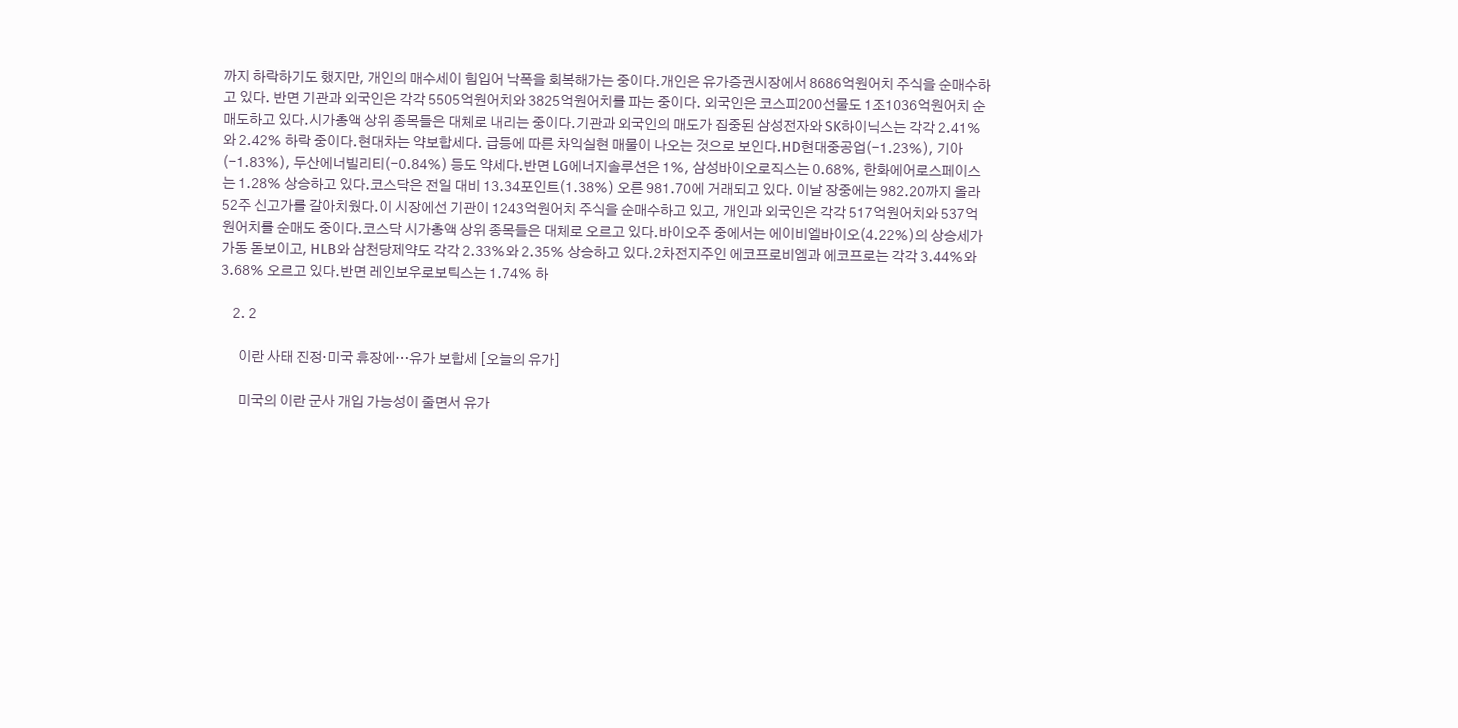까지 하락하기도 했지만, 개인의 매수세이 힘입어 낙폭을 회복해가는 중이다.개인은 유가증권시장에서 8686억원어치 주식을 순매수하고 있다. 반면 기관과 외국인은 각각 5505억원어치와 3825억원어치를 파는 중이다. 외국인은 코스피200선물도 1조1036억원어치 순매도하고 있다.시가총액 상위 종목들은 대체로 내리는 중이다.기관과 외국인의 매도가 집중된 삼성전자와 SK하이닉스는 각각 2.41%와 2.42% 하락 중이다.현대차는 약보합세다. 급등에 따른 차익실현 매물이 나오는 것으로 보인다.HD현대중공업(-1.23%), 기아(-1.83%), 두산에너빌리티(-0.84%) 등도 약세다.반면 LG에너지솔루션은 1%, 삼성바이오로직스는 0.68%, 한화에어로스페이스는 1.28% 상승하고 있다.코스닥은 전일 대비 13.34포인트(1.38%) 오른 981.70에 거래되고 있다. 이날 장중에는 982.20까지 올라 52주 신고가를 갈아치웠다.이 시장에선 기관이 1243억원어치 주식을 순매수하고 있고, 개인과 외국인은 각각 517억원어치와 537억원어치를 순매도 중이다.코스닥 시가총액 상위 종목들은 대체로 오르고 있다.바이오주 중에서는 에이비엘바이오(4.22%)의 상승세가 가동 돋보이고, HLB와 삼천당제약도 각각 2.33%와 2.35% 상승하고 있다.2차전지주인 에코프로비엠과 에코프로는 각각 3.44%와 3.68% 오르고 있다.반면 레인보우로보틱스는 1.74% 하

    2. 2

      이란 사태 진정·미국 휴장에…유가 보합세 [오늘의 유가]

      미국의 이란 군사 개입 가능성이 줄면서 유가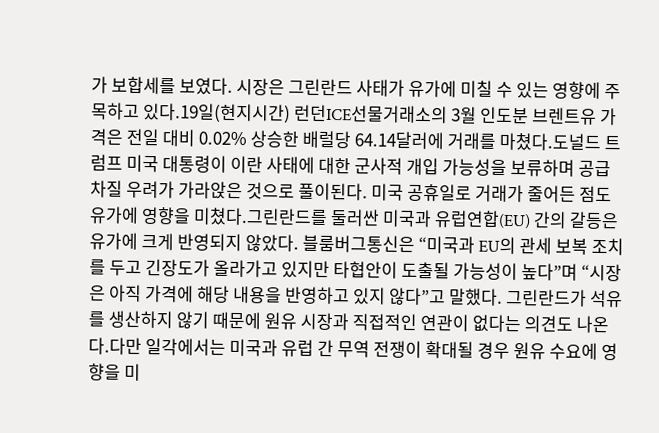가 보합세를 보였다. 시장은 그린란드 사태가 유가에 미칠 수 있는 영향에 주목하고 있다.19일(현지시간) 런던ICE선물거래소의 3월 인도분 브렌트유 가격은 전일 대비 0.02% 상승한 배럴당 64.14달러에 거래를 마쳤다.도널드 트럼프 미국 대통령이 이란 사태에 대한 군사적 개입 가능성을 보류하며 공급 차질 우려가 가라앉은 것으로 풀이된다. 미국 공휴일로 거래가 줄어든 점도 유가에 영향을 미쳤다.그린란드를 둘러싼 미국과 유럽연합(EU) 간의 갈등은 유가에 크게 반영되지 않았다. 블룸버그통신은 “미국과 EU의 관세 보복 조치를 두고 긴장도가 올라가고 있지만 타협안이 도출될 가능성이 높다”며 “시장은 아직 가격에 해당 내용을 반영하고 있지 않다”고 말했다. 그린란드가 석유를 생산하지 않기 때문에 원유 시장과 직접적인 연관이 없다는 의견도 나온다.다만 일각에서는 미국과 유럽 간 무역 전쟁이 확대될 경우 원유 수요에 영향을 미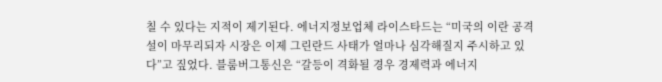칠 수 있다는 지적이 제기된다. 에너지정보업체 라이스타드는 “미국의 이란 공격설이 마무리되자 시장은 이제 그린란드 사태가 얼마나 심각해질지 주시하고 있다”고 짚었다. 블룸버그통신은 “갈등이 격화될 경우 경제력과 에너지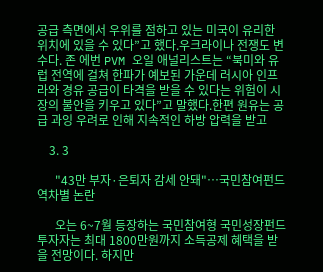공급 측면에서 우위를 점하고 있는 미국이 유리한 위치에 있을 수 있다”고 했다.우크라이나 전쟁도 변수다. 존 에번 PVM 오일 애널리스트는 “북미와 유럽 전역에 걸쳐 한파가 예보된 가운데 러시아 인프라와 경유 공급이 타격을 받을 수 있다는 위험이 시장의 불안을 키우고 있다”고 말했다.한편 원유는 공급 과잉 우려로 인해 지속적인 하방 압력을 받고

    3. 3

      "43만 부자·은퇴자 감세 안돼"…국민참여펀드 역차별 논란

      오는 6~7월 등장하는 국민참여형 국민성장펀드 투자자는 최대 1800만원까지 소득공제 혜택을 받을 전망이다. 하지만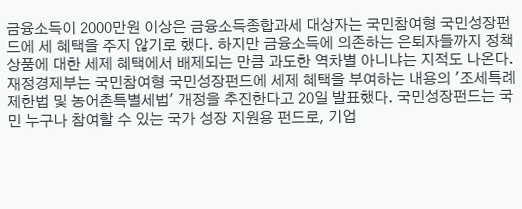금융소득이 2000만원 이상은 금융소득종합과세 대상자는 국민참여형 국민성장펀드에 세 혜택을 주지 않기로 했다. 하지만 금융소득에 의존하는 은퇴자들까지 정책상품에 대한 세제 혜택에서 배제되는 만큼 과도한 역차별 아니냐는 지적도 나온다.재정경제부는 국민참여형 국민성장펀드에 세제 혜택을 부여하는 내용의 '조세특례제한법 및 농어촌특별세법' 개정을 추진한다고 20일 발표했다. 국민성장펀드는 국민 누구나 참여할 수 있는 국가 성장 지원용 펀드로, 기업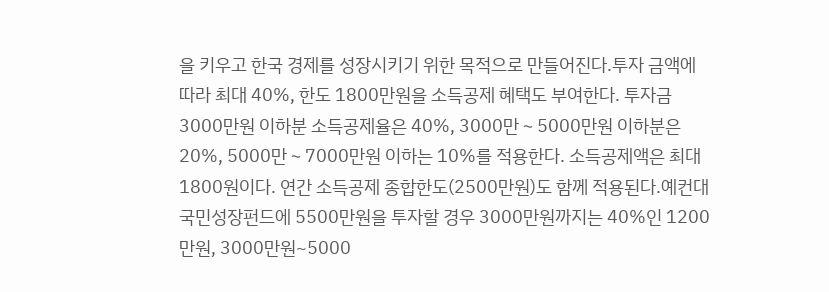을 키우고 한국 경제를 성장시키기 위한 목적으로 만들어진다.투자 금액에 따라 최대 40%, 한도 1800만원을 소득공제 혜택도 부여한다. 투자금 3000만원 이하분 소득공제율은 40%, 3000만∼5000만원 이하분은 20%, 5000만∼7000만원 이하는 10%를 적용한다. 소득공제액은 최대 1800원이다. 연간 소득공제 종합한도(2500만원)도 함께 적용된다.예컨대 국민성장펀드에 5500만원을 투자할 경우 3000만원까지는 40%인 1200만원, 3000만원~5000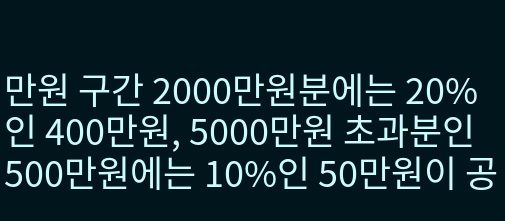만원 구간 2000만원분에는 20%인 400만원, 5000만원 초과분인 500만원에는 10%인 50만원이 공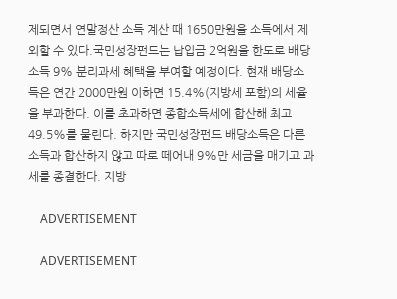제되면서 연말정산 소득 계산 때 1650만원을 소득에서 제외할 수 있다.국민성장펀드는 납입금 2억원을 한도로 배당소득 9% 분리과세 혜택을 부여할 예정이다. 현재 배당소득은 연간 2000만원 이하면 15.4%(지방세 포함)의 세율을 부과한다. 이를 초과하면 종합소득세에 합산해 최고 49.5%를 물린다. 하지만 국민성장펀드 배당소득은 다른 소득과 합산하지 않고 따로 떼어내 9%만 세금을 매기고 과세를 종결한다. 지방

    ADVERTISEMENT

    ADVERTISEMENT